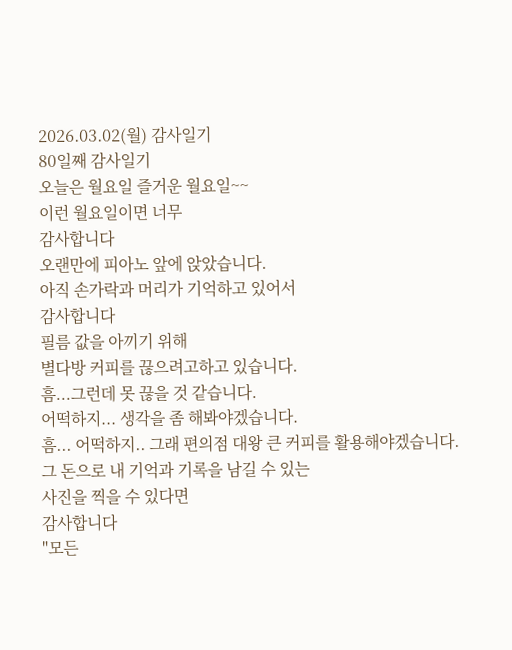2026.03.02(월) 감사일기
80일째 감사일기
오늘은 월요일 즐거운 월요일~~
이런 월요일이면 너무
감사합니다
오랜만에 피아노 앞에 앉았습니다.
아직 손가락과 머리가 기억하고 있어서
감사합니다
필름 값을 아끼기 위해
별다방 커피를 끊으려고하고 있습니다.
흠...그런데 못 끊을 것 같습니다.
어떡하지... 생각을 좀 해봐야겠습니다.
흠... 어떡하지.. 그래 편의점 대왕 큰 커피를 활용해야겠습니다.
그 돈으로 내 기억과 기록을 남길 수 있는
사진을 찍을 수 있다면
감사합니다
"모든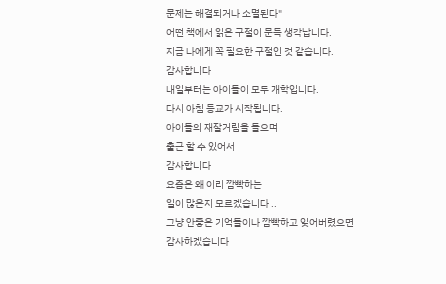문제는 해결되거나 소멸된다"
어떤 책에서 읽은 구절이 문득 생각납니다.
지금 나에게 꼭 필요한 구절인 것 같습니다.
감사합니다
내일부터는 아이들이 모두 개학입니다.
다시 아침 등교가 시작됩니다.
아이들의 재잘거림을 들으며
출근 할 수 있어서
감사합니다
요즘은 왜 이리 깜빡하는
일이 많은지 모르겠습니다 ..
그냥 안좋은 기억들이나 깜빡하고 잊어버렸으면
감사하겠습니다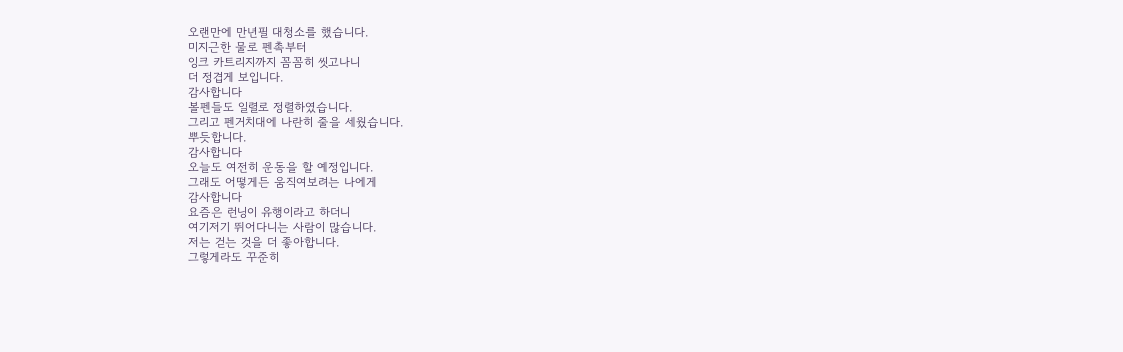오랜만에 만년필 대청소를 했습니다.
미지근한 물로 펜촉부터
잉크 카트리지까지 꼼꼼히 씻고나니
더 정겹게 보입니다.
감사합니다
볼펜들도 일렬로 정렬하였습니다.
그리고 펜거치대에 나란히 줄을 세웠습니다.
뿌듯합니다.
감사합니다
오늘도 여전히 운동을 할 예정입니다.
그래도 어떻게든 움직여보려는 나에게
감사합니다
요즘은 런닝이 유행이라고 하더니
여기저기 뛰어다니는 사람이 많습니다.
저는 걷는 것을 더 좋아합니다.
그렇게라도 꾸준히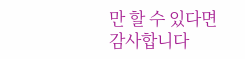만 할 수 있다면
감사합니다